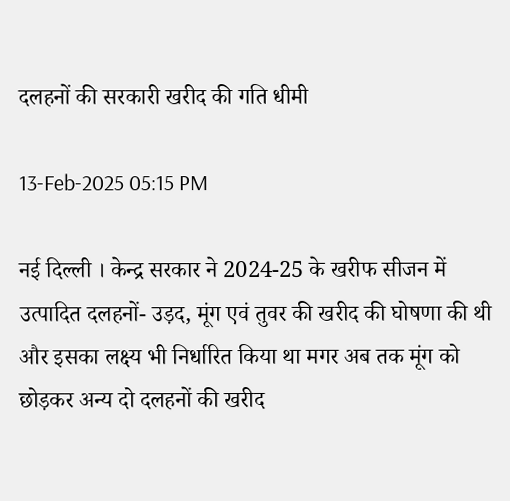दलहनों की सरकारी खरीद की गति धीमी

13-Feb-2025 05:15 PM

नई दिल्ली । केन्द्र सरकार ने 2024-25 के खरीफ सीजन में उत्पादित दलहनों- उड़द, मूंग एवं तुवर की खरीद की घोषणा की थी और इसका लक्ष्य भी निर्धारित किया था मगर अब तक मूंग को छोड़कर अन्य दो दलहनों की खरीद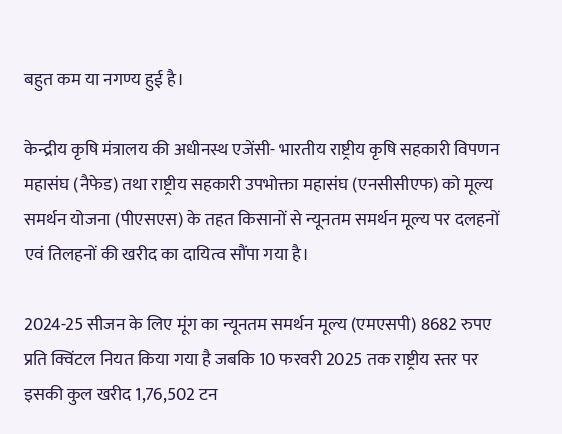बहुत कम या नगण्य हुई है।

केन्द्रीय कृषि मंत्रालय की अधीनस्थ एजेंसी- भारतीय राष्ट्रीय कृषि सहकारी विपणन महासंघ (नैफेड) तथा राष्ट्रीय सहकारी उपभोक्ता महासंघ (एनसीसीएफ) को मूल्य समर्थन योजना (पीएसएस) के तहत किसानों से न्यूनतम समर्थन मूल्य पर दलहनों एवं तिलहनों की खरीद का दायित्व सौंपा गया है।

2024-25 सीजन के लिए मूंग का न्यूनतम समर्थन मूल्य (एमएसपी) 8682 रुपए प्रति क्विंटल नियत किया गया है जबकि 10 फरवरी 2025 तक राष्ट्रीय स्तर पर इसकी कुल खरीद 1,76,502 टन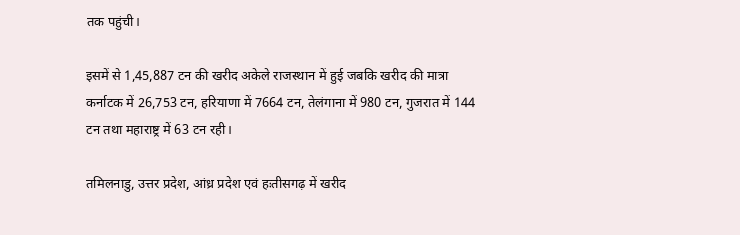तक पहुंची।

इसमें से 1,45,887 टन की खरीद अकेले राजस्थान में हुई जबकि खरीद की मात्रा कर्नाटक में 26,753 टन, हरियाणा में 7664 टन, तेलंगाना में 980 टन, गुजरात में 144 टन तथा महाराष्ट्र में 63 टन रही।

तमिलनाडु, उत्तर प्रदेश, आंध्र प्रदेश एवं हःतीसगढ़ में खरीद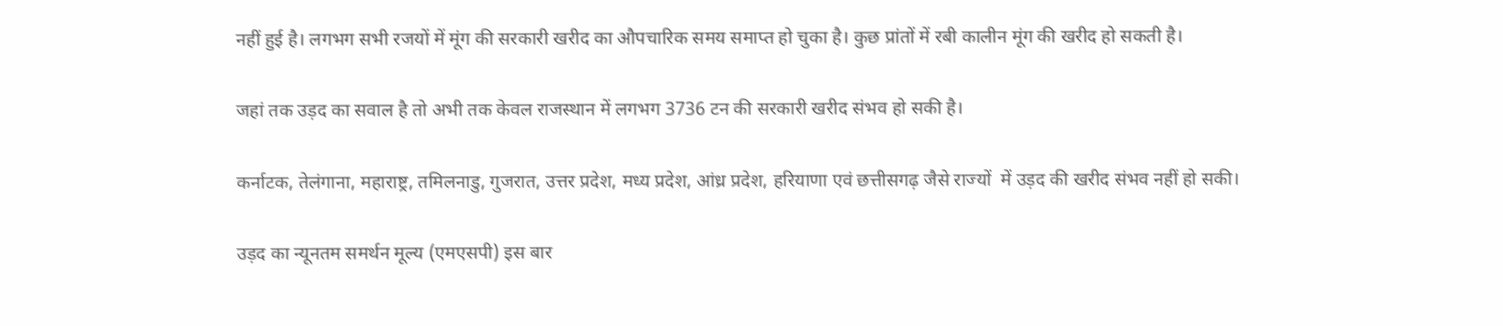नहीं हुई है। लगभग सभी रजयों में मूंग की सरकारी खरीद का औपचारिक समय समाप्त हो चुका है। कुछ प्रांतों में रबी कालीन मूंग की खरीद हो सकती है।

जहां तक उड़द का सवाल है तो अभी तक केवल राजस्थान में लगभग 3736 टन की सरकारी खरीद संभव हो सकी है।

कर्नाटक, तेलंगाना, महाराष्ट्र, तमिलनाडु, गुजरात, उत्तर प्रदेश, मध्य प्रदेश, आंध्र प्रदेश, हरियाणा एवं छत्तीसगढ़ जैसे राज्यों  में उड़द की खरीद संभव नहीं हो सकी।

उड़द का न्यूनतम समर्थन मूल्य (एमएसपी) इस बार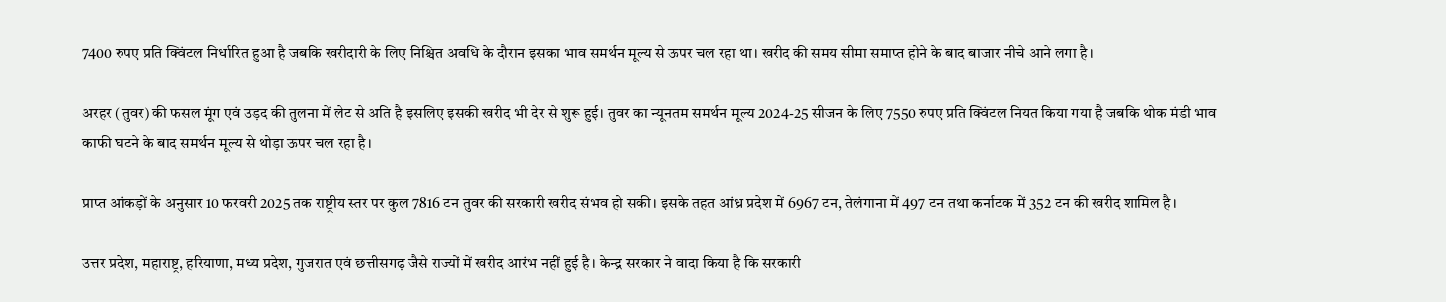7400 रुपए प्रति क्विंटल निर्धारित हुआ है जबकि खरीदारी के लिए निश्चित अवधि के दौरान इसका भाव समर्थन मूल्य से ऊपर चल रहा था। खरीद की समय सीमा समाप्त होने के बाद बाजार नीचे आने लगा है।

अरहर (तुवर) की फसल मूंग एवं उड़द की तुलना में लेट से अति है इसलिए इसकी खरीद भी देर से शुरू हुई। तुवर का न्यूनतम समर्थन मूल्य 2024-25 सीजन के लिए 7550 रुपए प्रति क्विंटल नियत किया गया है जबकि थोक मंडी भाव काफी घटने के बाद समर्थन मूल्य से थोड़ा ऊपर चल रहा है।

प्राप्त आंकड़ों के अनुसार 10 फरवरी 2025 तक राष्ट्रीय स्तर पर कुल 7816 टन तुवर की सरकारी खरीद संभव हो सकी। इसके तहत आंध्र प्रदेश में 6967 टन, तेलंगाना में 497 टन तथा कर्नाटक में 352 टन की खरीद शामिल है।

उत्तर प्रदेश, महाराष्ट्र, हरियाणा, मध्य प्रदेश, गुजरात एवं छत्तीसगढ़ जैसे राज्यों में खरीद आरंभ नहीं हुई है। केन्द्र सरकार ने वादा किया है कि सरकारी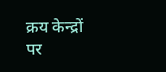क्रय केन्द्रों पर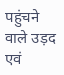पहुंचने वाले उड़द एवं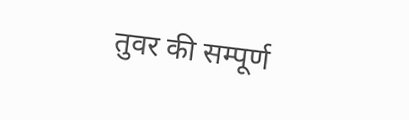तुवर की सम्पूर्ण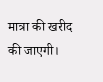मात्रा की खरीद की जाएगी।